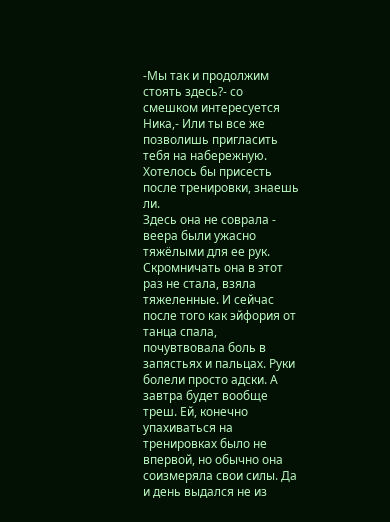-Мы так и продолжим стоять здесь?- со смешком интересуется Ника,- Или ты все же позволишь пригласить тебя на набережную. Хотелось бы присесть после тренировки, знаешь ли.
Здесь она не соврала - веера были ужасно тяжёлыми для ее рук. Скромничать она в этот раз не стала, взяла тяжеленные. И сейчас после того как эйфория от танца спала, почувтвовала боль в запястьях и пальцах. Руки болели просто адски. А завтра будет вообще треш. Ей, конечно упахиваться на тренировках было не впервой, но обычно она соизмеряла свои силы. Да и день выдался не из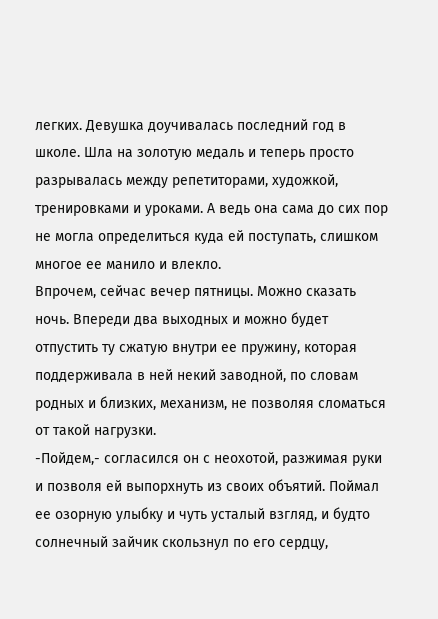легких. Девушка доучивалась последний год в школе. Шла на золотую медаль и теперь просто разрывалась между репетиторами, художкой, тренировками и уроками. А ведь она сама до сих пор не могла определиться куда ей поступать, слишком многое ее манило и влекло.
Впрочем, сейчас вечер пятницы. Можно сказать ночь. Впереди два выходных и можно будет отпустить ту сжатую внутри ее пружину, которая поддерживала в ней некий заводной, по словам родных и близких, механизм, не позволяя сломаться от такой нагрузки.
-Пойдем,- согласился он с неохотой, разжимая руки и позволя ей выпорхнуть из своих объятий. Поймал ее озорную улыбку и чуть усталый взгляд, и будто солнечный зайчик скользнул по его сердцу,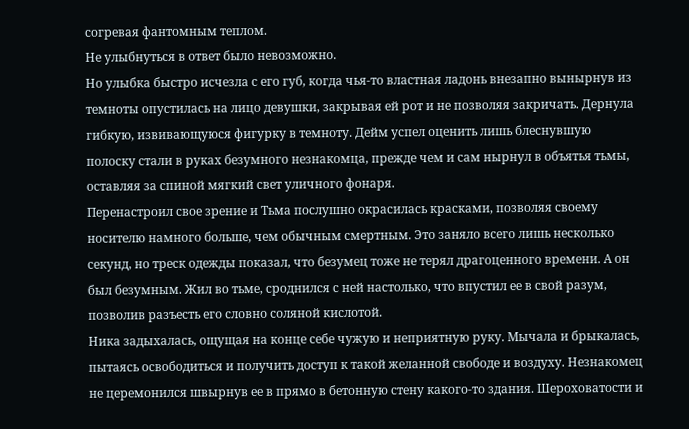согревая фантомным теплом.
Не улыбнуться в ответ было невозможно.
Но улыбка быстро исчезла с его губ, когда чья-то властная ладонь внезапно вынырнув из темноты опустилась на лицо девушки, закрывая ей рот и не позволяя закричать. Дернула гибкую, извивающуюся фигурку в темноту. Дейм успел оценить лишь блеснувшую полоску стали в руках безумного незнакомца, прежде чем и сам нырнул в объятья тьмы, оставляя за спиной мягкий свет уличного фонаря.
Перенастроил свое зрение и Тьма послушно окрасилась красками, позволяя своему носителю намного больше, чем обычным смертным. Это заняло всего лишь несколько секунд, но треск одежды показал, что безумец тоже не терял драгоценного времени. А он был безумным. Жил во тьме, сроднился с ней настолько, что впустил ее в свой разум, позволив разъесть его словно соляной кислотой.
Ника задыхалась, ощущая на конце себе чужую и неприятную руку. Мычала и брыкалась, пытаясь освободиться и получить доступ к такой желанной свободе и воздуху. Незнакомец не церемонился швырнув ее в прямо в бетонную стену какого-то здания. Шероховатости и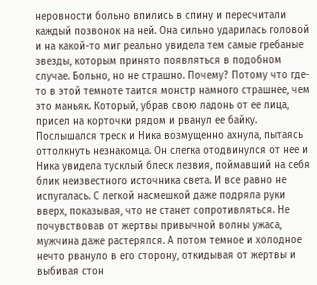неровности больно впились в спину и пересчитали каждый позвонок на ней. Она сильно ударилась головой и на какой-то миг реально увидела тем самые гребаные звезды, которым принято появляться в подобном случае. Больно, но не страшно. Почему? Потому что где-то в этой темноте таится монстр намного страшнее, чем это маньяк. Который, убрав свою ладонь от ее лица, присел на корточки рядом и рванул ее байку. Послышался треск и Ника возмущенно ахнула, пытаясь оттолкнуть незнакомца. Он слегка отодвинулся от нее и Ника увидела тусклый блеск лезвия, поймавший на себя блик неизвестного источника света. И все равно не испугалась. С легкой насмешкой даже подряла руки вверх, показывая, что не станет сопротивляться. Не почувствовав от жертвы привычной волны ужаса, мужчина даже растерялся. А потом темное и холодное нечто рвануло в его сторону, откидывая от жертвы и выбивая стон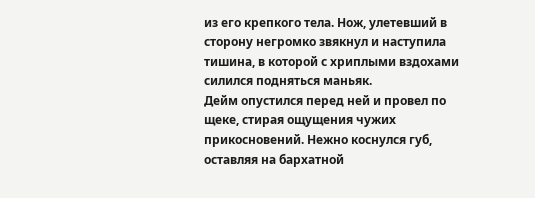из его крепкого тела. Нож, улетевший в сторону негромко звякнул и наступила тишина, в которой с хриплыми вздохами силился подняться маньяк.
Дейм опустился перед ней и провел по щеке, стирая ощущения чужих прикосновений. Нежно коснулся губ, оставляя на бархатной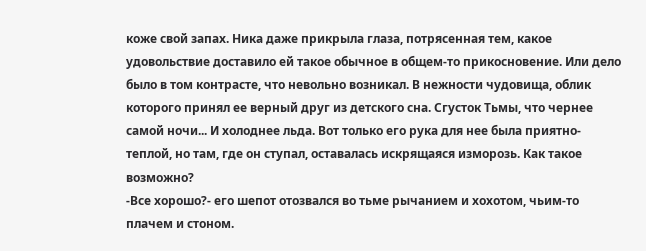коже свой запах. Ника даже прикрыла глаза, потрясенная тем, какое удовольствие доставило ей такое обычное в общем-то прикосновение. Или дело было в том контрасте, что невольно возникал. В нежности чудовища, облик которого принял ее верный друг из детского сна. Сгусток Тьмы, что чернее самой ночи... И холоднее льда. Вот только его рука для нее была приятно-теплой, но там, где он ступал, оставалась искрящаяся изморозь. Как такое возможно?
-Все хорошо?- его шепот отозвался во тьме рычанием и хохотом, чьим-то плачем и стоном.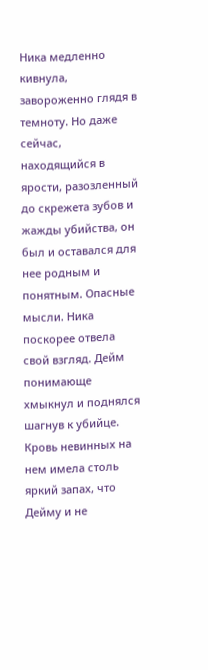Ника медленно кивнула, завороженно глядя в темноту. Но даже сейчас, находящийся в ярости, разозленный до скрежета зубов и жажды убийства, он был и оставался для нее родным и понятным. Опасные мысли. Ника поскорее отвела свой взгляд. Дейм понимающе хмыкнул и поднялся шагнув к убийце. Кровь невинных на нем имела столь яркий запах, что Дейму и не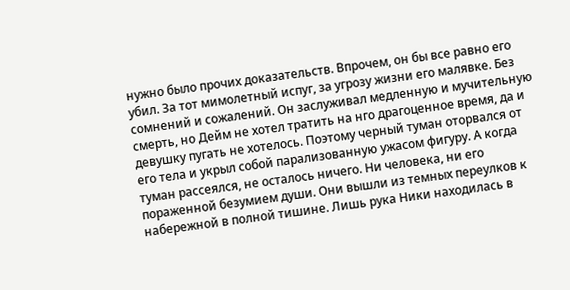нужно было прочих доказательств. Впрочем, он бы все равно его убил. За тот мимолетный испуг, за угрозу жизни его малявке. Без сомнений и сожалений. Он заслуживал медленную и мучительную смерть, но Дейм не хотел тратить на нго драгоценное время, да и девушку пугать не хотелось. Поэтому черный туман оторвался от его тела и укрыл собой парализованную ужасом фигуру. А когда туман рассеялся, не осталось ничего. Ни человека, ни его пораженной безумием души. Они вышли из темных переулков к набережной в полной тишине. Лишь рука Ники находилась в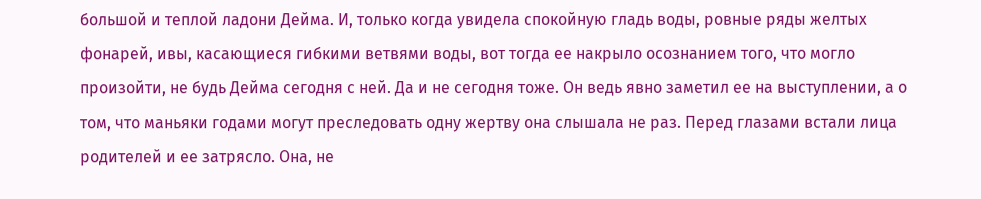большой и теплой ладони Дейма. И, только когда увидела спокойную гладь воды, ровные ряды желтых фонарей, ивы, касающиеся гибкими ветвями воды, вот тогда ее накрыло осознанием того, что могло произойти, не будь Дейма сегодня с ней. Да и не сегодня тоже. Он ведь явно заметил ее на выступлении, а о том, что маньяки годами могут преследовать одну жертву она слышала не раз. Перед глазами встали лица родителей и ее затрясло. Она, не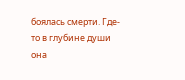боялась смерти. Где-то в глубине души она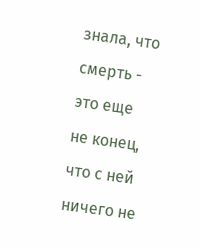знала, что смерть - это еще не конец, что с ней ничего не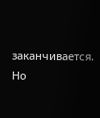заканчивается. Но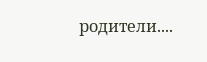родители....